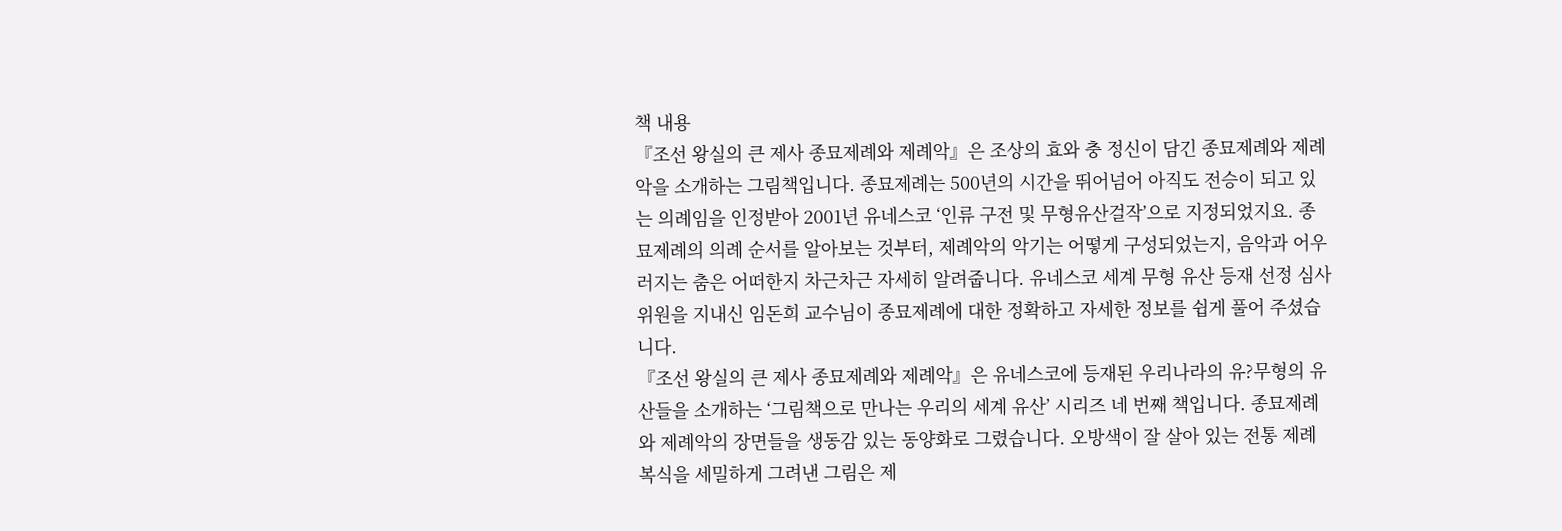책 내용
『조선 왕실의 큰 제사 종묘제례와 제례악』은 조상의 효와 충 정신이 담긴 종묘제례와 제례악을 소개하는 그림책입니다. 종묘제례는 500년의 시간을 뛰어넘어 아직도 전승이 되고 있는 의례임을 인정받아 2001년 유네스코 ‘인류 구전 및 무형유산걸작’으로 지정되었지요. 종묘제례의 의례 순서를 알아보는 것부터, 제례악의 악기는 어떻게 구성되었는지, 음악과 어우러지는 춤은 어떠한지 차근차근 자세히 알려줍니다. 유네스코 세계 무형 유산 등재 선정 심사위원을 지내신 임돈희 교수님이 종묘제례에 대한 정확하고 자세한 정보를 쉽게 풀어 주셨습니다.
『조선 왕실의 큰 제사 종묘제례와 제례악』은 유네스코에 등재된 우리나라의 유?무형의 유산들을 소개하는 ‘그림책으로 만나는 우리의 세계 유산’ 시리즈 네 번째 책입니다. 종묘제례와 제례악의 장면들을 생동감 있는 동양화로 그렸습니다. 오방색이 잘 살아 있는 전통 제례 복식을 세밀하게 그려낸 그림은 제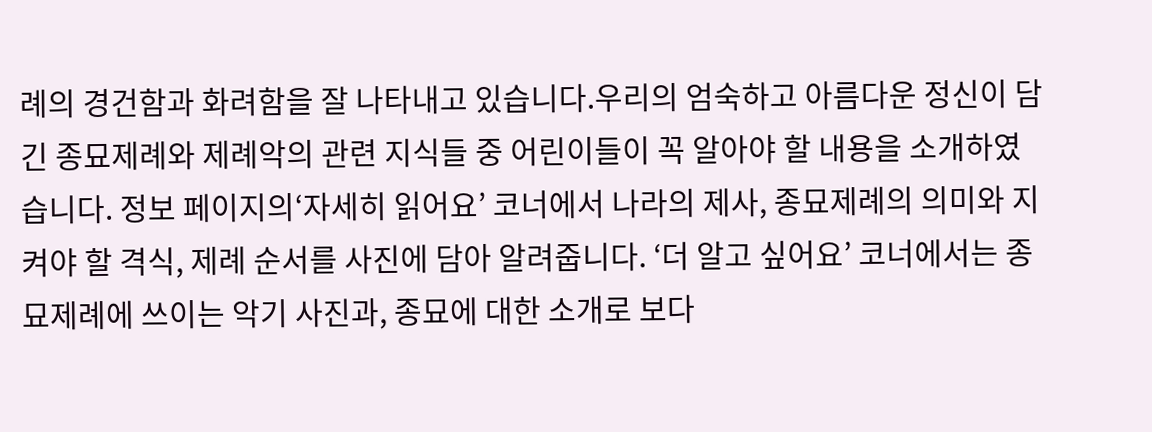례의 경건함과 화려함을 잘 나타내고 있습니다.우리의 엄숙하고 아름다운 정신이 담긴 종묘제례와 제례악의 관련 지식들 중 어린이들이 꼭 알아야 할 내용을 소개하였습니다. 정보 페이지의‘자세히 읽어요’ 코너에서 나라의 제사, 종묘제례의 의미와 지켜야 할 격식, 제례 순서를 사진에 담아 알려줍니다. ‘더 알고 싶어요’ 코너에서는 종묘제례에 쓰이는 악기 사진과, 종묘에 대한 소개로 보다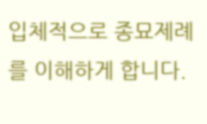입체적으로 종묘제례를 이해하게 합니다.